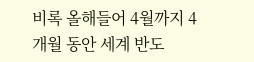비록 올해들어 4월까지 4개월 동안 세계 반도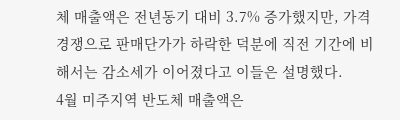체 매출액은 전년동기 대비 3.7% 증가했지만, 가격경쟁으로 판매단가가 하락한 덕분에 직전 기간에 비해서는 감소세가 이어졌다고 이들은 설명했다.
4월 미주지역 반도체 매출액은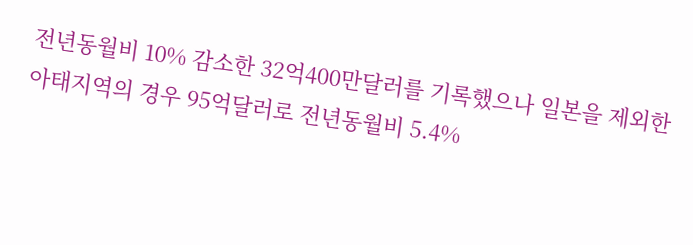전년동월비 10% 감소한 32억400만달러를 기록했으나 일본을 제외한 아태지역의 경우 95억달러로 전년동월비 5.4%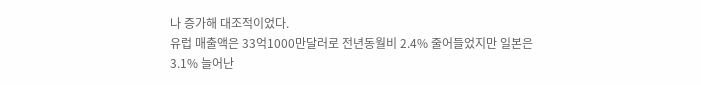나 증가해 대조적이었다.
유럽 매출액은 33억1000만달러로 전년동월비 2.4% 줄어들었지만 일본은 3.1% 늘어난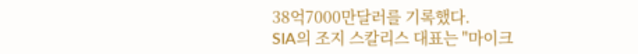38억7000만달러를 기록했다.
SIA의 조지 스칼리스 대표는 "마이크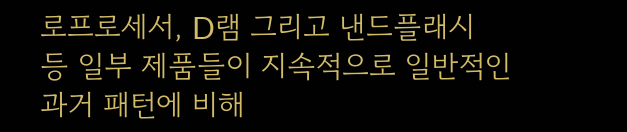로프로세서, D램 그리고 낸드플래시 등 일부 제품들이 지속적으로 일반적인 과거 패턴에 비해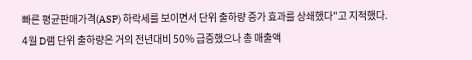빠른 평균판매가격(ASP) 하락세를 보이면서 단위 출하량 증가 효과를 상쇄했다"고 지적했다.
4월 D램 단위 출하량은 거의 전년대비 50% 급증했으나 총 매출액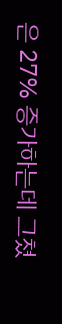은 27% 증가하는데 그쳤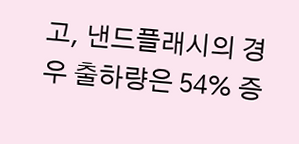고, 낸드플래시의 경우 출하량은 54% 증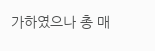가하였으나 총 매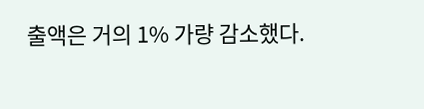출액은 거의 1% 가량 감소했다.